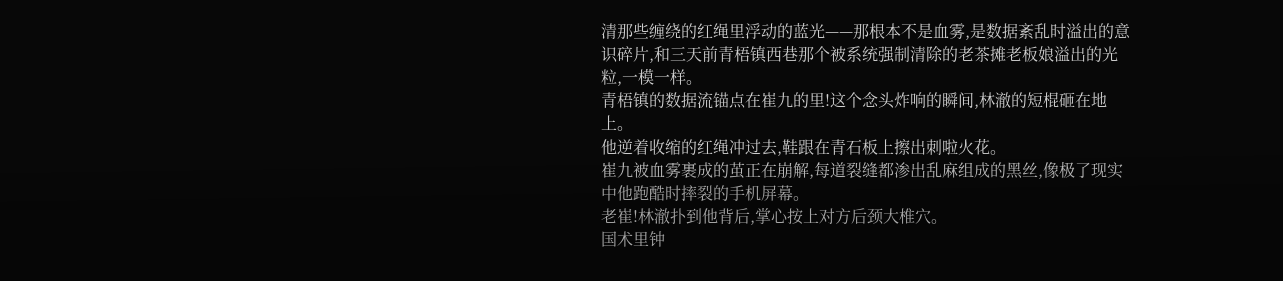清那些缠绕的红绳里浮动的蓝光——那根本不是血雾,是数据紊乱时溢出的意识碎片,和三天前青梧镇西巷那个被系统强制清除的老茶摊老板娘溢出的光粒,一模一样。
青梧镇的数据流锚点在崔九的里!这个念头炸响的瞬间,林澈的短棍砸在地上。
他逆着收缩的红绳冲过去,鞋跟在青石板上擦出刺啦火花。
崔九被血雾裹成的茧正在崩解,每道裂缝都渗出乱麻组成的黑丝,像极了现实中他跑酷时摔裂的手机屏幕。
老崔!林澈扑到他背后,掌心按上对方后颈大椎穴。
国术里钟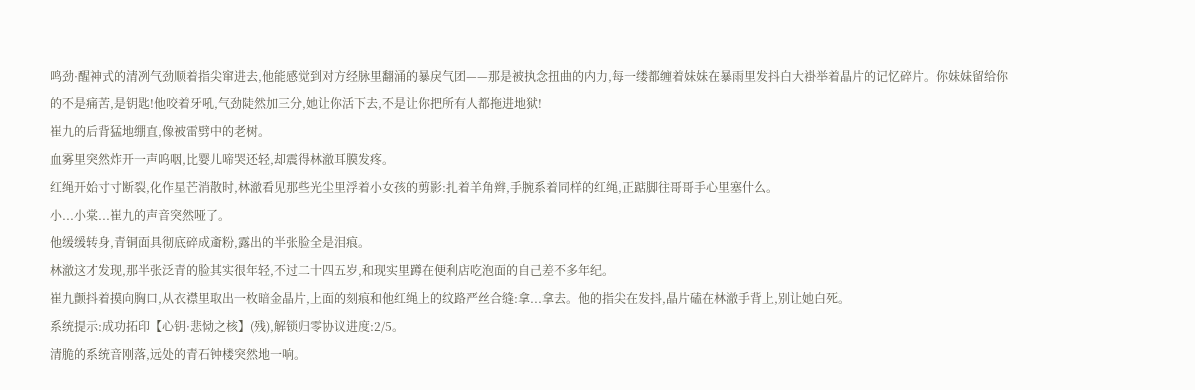鸣劲·醒神式的清冽气劲顺着指尖窜进去,他能感觉到对方经脉里翻涌的暴戾气团——那是被执念扭曲的内力,每一缕都缠着妹妹在暴雨里发抖白大褂举着晶片的记忆碎片。你妹妹留给你的不是痛苦,是钥匙!他咬着牙吼,气劲陡然加三分,她让你活下去,不是让你把所有人都拖进地狱!
崔九的后背猛地绷直,像被雷劈中的老树。
血雾里突然炸开一声呜咽,比婴儿啼哭还轻,却震得林澈耳膜发疼。
红绳开始寸寸断裂,化作星芒消散时,林澈看见那些光尘里浮着小女孩的剪影:扎着羊角辫,手腕系着同样的红绳,正踮脚往哥哥手心里塞什么。
小...小棠...崔九的声音突然哑了。
他缓缓转身,青铜面具彻底碎成齑粉,露出的半张脸全是泪痕。
林澈这才发现,那半张泛青的脸其实很年轻,不过二十四五岁,和现实里蹲在便利店吃泡面的自己差不多年纪。
崔九颤抖着摸向胸口,从衣襟里取出一枚暗金晶片,上面的刻痕和他红绳上的纹路严丝合缝:拿...拿去。他的指尖在发抖,晶片磕在林澈手背上,别让她白死。
系统提示:成功拓印【心钥·悲恸之核】(残),解锁归零协议进度:2/5。
清脆的系统音刚落,远处的青石钟楼突然地一响。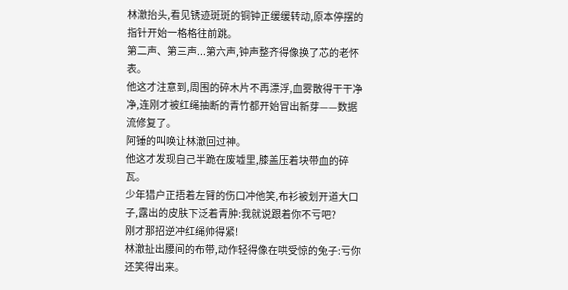林澈抬头,看见锈迹斑斑的铜钟正缓缓转动,原本停摆的指针开始一格格往前跳。
第二声、第三声...第六声,钟声整齐得像换了芯的老怀表。
他这才注意到,周围的碎木片不再漂浮,血雾散得干干净净,连刚才被红绳抽断的青竹都开始冒出新芽——数据流修复了。
阿锤的叫唤让林澈回过神。
他这才发现自己半跪在废墟里,膝盖压着块带血的碎瓦。
少年猎户正捂着左臂的伤口冲他笑,布衫被划开道大口子,露出的皮肤下泛着青肿:我就说跟着你不亏吧?
刚才那招逆冲红绳帅得紧!
林澈扯出腰间的布带,动作轻得像在哄受惊的兔子:亏你还笑得出来。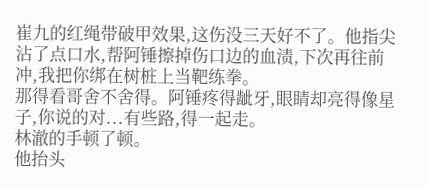崔九的红绳带破甲效果,这伤没三天好不了。他指尖沾了点口水,帮阿锤擦掉伤口边的血渍,下次再往前冲,我把你绑在树桩上当靶练拳。
那得看哥舍不舍得。阿锤疼得龇牙,眼睛却亮得像星子,你说的对...有些路,得一起走。
林澈的手顿了顿。
他抬头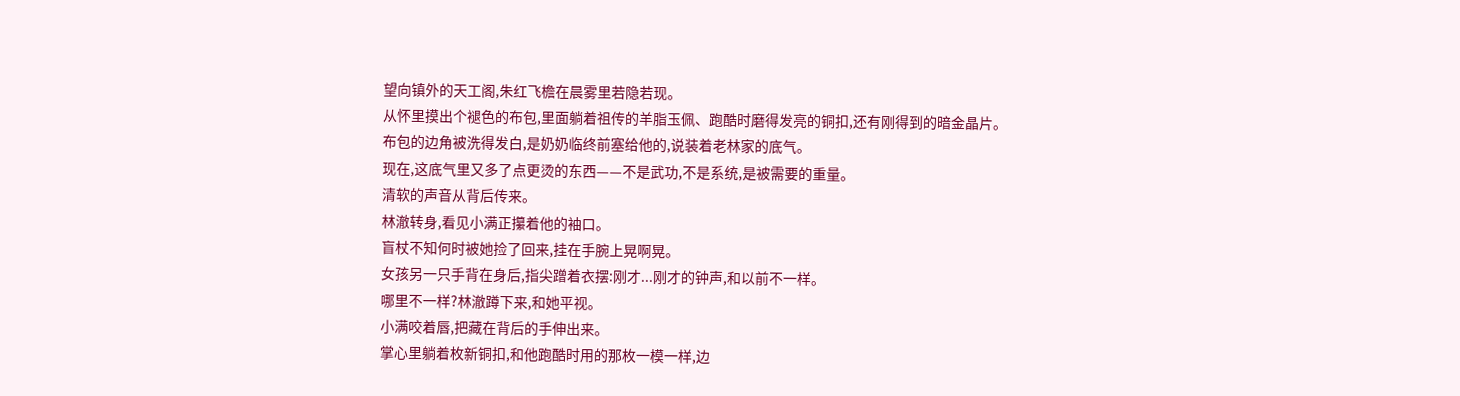望向镇外的天工阁,朱红飞檐在晨雾里若隐若现。
从怀里摸出个褪色的布包,里面躺着祖传的羊脂玉佩、跑酷时磨得发亮的铜扣,还有刚得到的暗金晶片。
布包的边角被洗得发白,是奶奶临终前塞给他的,说装着老林家的底气。
现在,这底气里又多了点更烫的东西——不是武功,不是系统,是被需要的重量。
清软的声音从背后传来。
林澈转身,看见小满正攥着他的袖口。
盲杖不知何时被她捡了回来,挂在手腕上晃啊晃。
女孩另一只手背在身后,指尖蹭着衣摆:刚才...刚才的钟声,和以前不一样。
哪里不一样?林澈蹲下来,和她平视。
小满咬着唇,把藏在背后的手伸出来。
掌心里躺着枚新铜扣,和他跑酷时用的那枚一模一样,边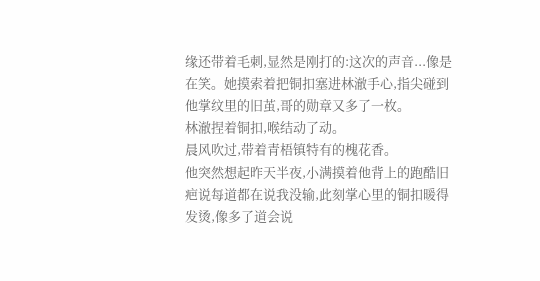缘还带着毛刺,显然是刚打的:这次的声音...像是在笑。她摸索着把铜扣塞进林澈手心,指尖碰到他掌纹里的旧茧,哥的勋章又多了一枚。
林澈捏着铜扣,喉结动了动。
晨风吹过,带着青梧镇特有的槐花香。
他突然想起昨天半夜,小满摸着他背上的跑酷旧疤说每道都在说我没输,此刻掌心里的铜扣暖得发烫,像多了道会说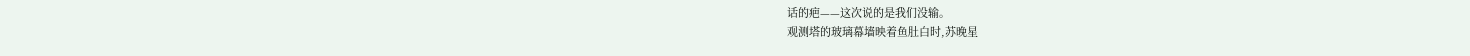话的疤——这次说的是我们没输。
观测塔的玻璃幕墙映着鱼肚白时,苏晚星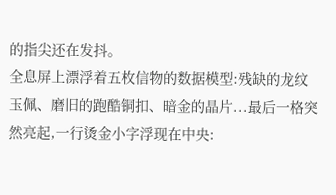的指尖还在发抖。
全息屏上漂浮着五枚信物的数据模型:残缺的龙纹玉佩、磨旧的跑酷铜扣、暗金的晶片...最后一格突然亮起,一行烫金小字浮现在中央: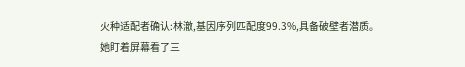火种适配者确认:林澈,基因序列匹配度99.3%,具备破壁者潜质。
她盯着屏幕看了三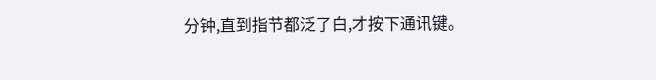分钟,直到指节都泛了白,才按下通讯键。